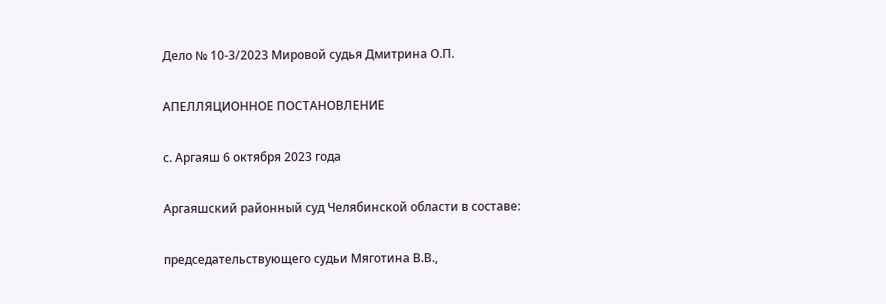Дело № 10-3/2023 Мировой судья Дмитрина О.П.

АПЕЛЛЯЦИОННОЕ ПОСТАНОВЛЕНИЕ

с. Аргаяш 6 октября 2023 года

Аргаяшский районный суд Челябинской области в составе:

председательствующего судьи Мяготина В.В.,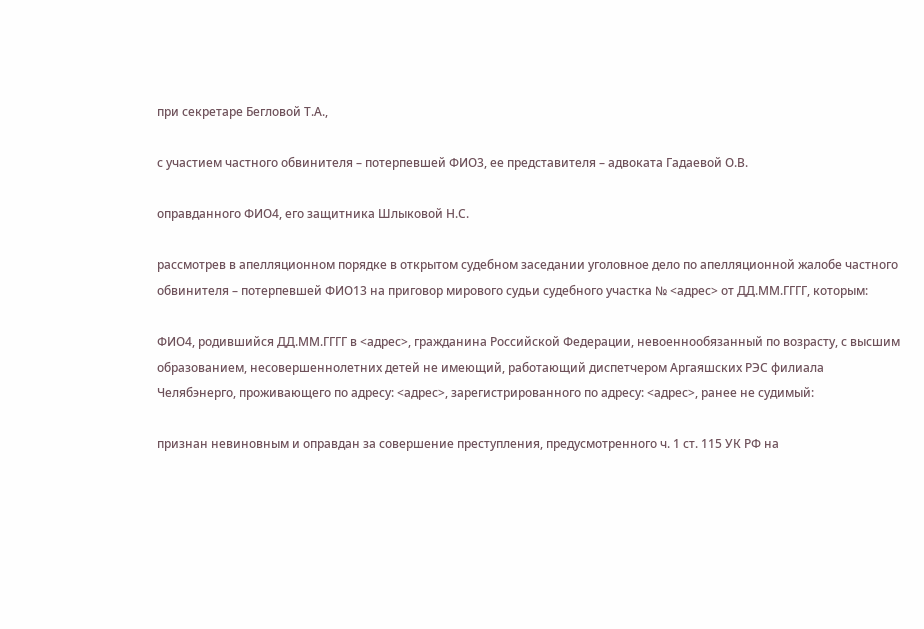при секретаре Бегловой Т.А.,

с участием частного обвинителя – потерпевшей ФИО3, ее представителя – адвоката Гадаевой О.В.

оправданного ФИО4, его защитника Шлыковой Н.С.

рассмотрев в апелляционном порядке в открытом судебном заседании уголовное дело по апелляционной жалобе частного обвинителя – потерпевшей ФИО13 на приговор мирового судьи судебного участка № <адрес> от ДД.ММ.ГГГГ, которым:

ФИО4, родившийся ДД.ММ.ГГГГ в <адрес>, гражданина Российской Федерации, невоеннообязанный по возрасту, с высшим образованием, несовершеннолетних детей не имеющий, работающий диспетчером Аргаяшских РЭС филиала Челябэнерго, проживающего по адресу: <адрес>, зарегистрированного по адресу: <адрес>, ранее не судимый:

признан невиновным и оправдан за совершение преступления, предусмотренного ч. 1 ст. 115 УК РФ на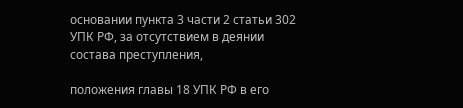основании пункта 3 части 2 статьи 302 УПК РФ, за отсутствием в деянии состава преступления,

положения главы 18 УПК РФ в его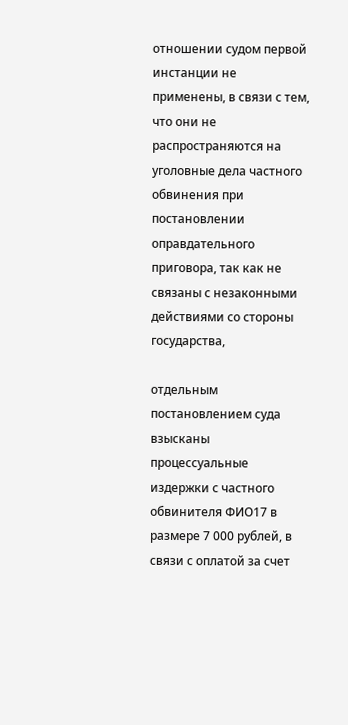отношении судом первой инстанции не применены, в связи с тем, что они не распространяются на уголовные дела частного обвинения при постановлении оправдательного приговора, так как не связаны с незаконными действиями со стороны государства,

отдельным постановлением суда взысканы процессуальные издержки с частного обвинителя ФИО17 в размере 7 000 рублей, в связи с оплатой за счет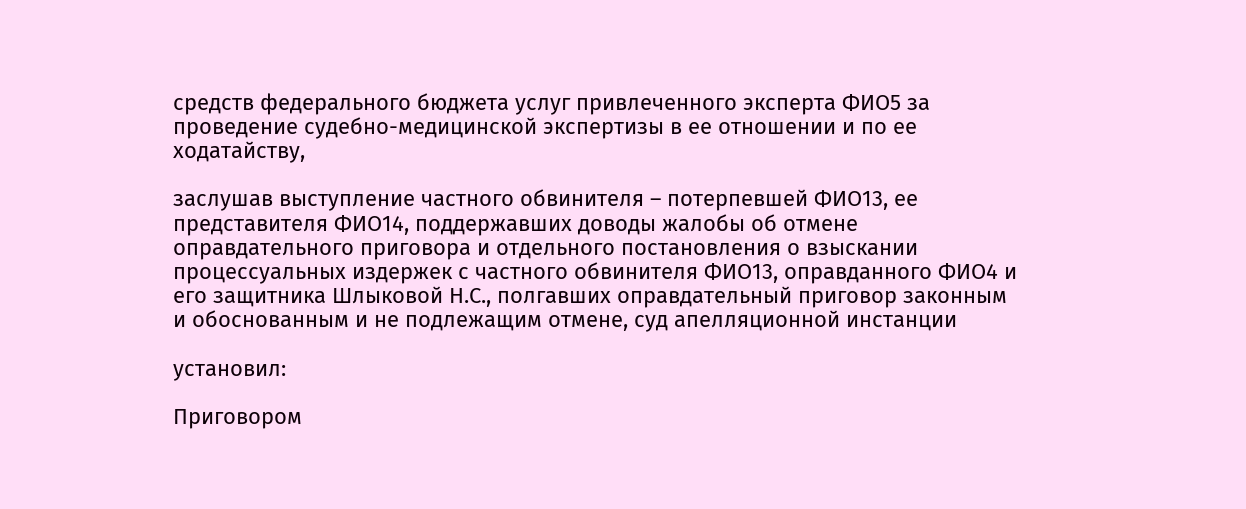средств федерального бюджета услуг привлеченного эксперта ФИО5 за проведение судебно-медицинской экспертизы в ее отношении и по ее ходатайству,

заслушав выступление частного обвинителя – потерпевшей ФИО13, ее представителя ФИО14, поддержавших доводы жалобы об отмене оправдательного приговора и отдельного постановления о взыскании процессуальных издержек с частного обвинителя ФИО13, оправданного ФИО4 и его защитника Шлыковой Н.С., полгавших оправдательный приговор законным и обоснованным и не подлежащим отмене, суд апелляционной инстанции

установил:

Приговором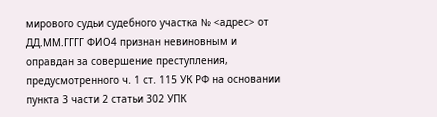мирового судьи судебного участка № <адрес> от ДД.ММ.ГГГГ ФИО4 признан невиновным и оправдан за совершение преступления, предусмотренного ч. 1 ст. 115 УК РФ на основании пункта 3 части 2 статьи 302 УПК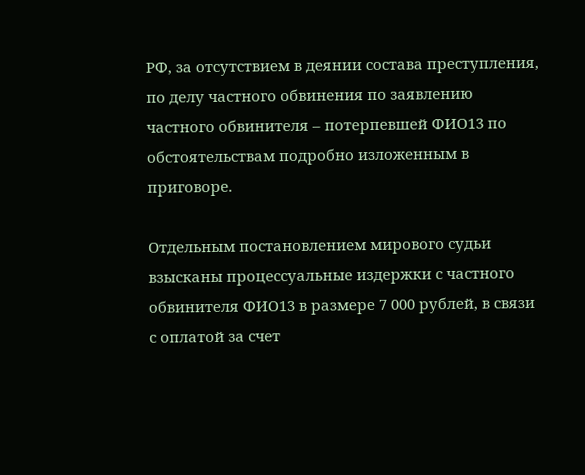РФ, за отсутствием в деянии состава преступления, по делу частного обвинения по заявлению частного обвинителя – потерпевшей ФИО13 по обстоятельствам подробно изложенным в приговоре.

Отдельным постановлением мирового судьи взысканы процессуальные издержки с частного обвинителя ФИО13 в размере 7 000 рублей, в связи с оплатой за счет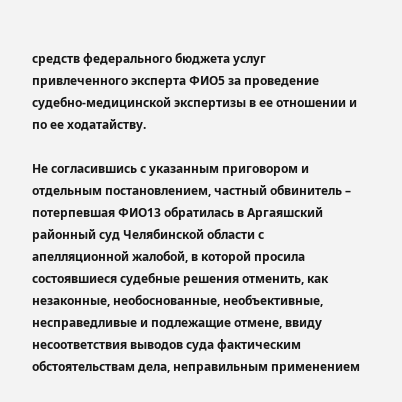средств федерального бюджета услуг привлеченного эксперта ФИО5 за проведение судебно-медицинской экспертизы в ее отношении и по ее ходатайству.

Не согласившись с указанным приговором и отдельным постановлением, частный обвинитель – потерпевшая ФИО13 обратилась в Аргаяшский районный суд Челябинской области с апелляционной жалобой, в которой просила состоявшиеся судебные решения отменить, как незаконные, необоснованные, необъективные, несправедливые и подлежащие отмене, ввиду несоответствия выводов суда фактическим обстоятельствам дела, неправильным применением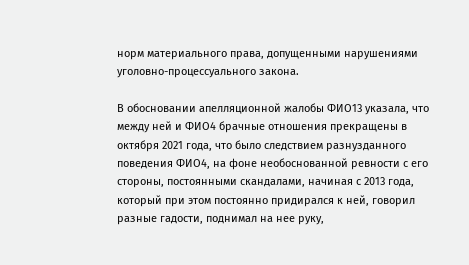норм материального права, допущенными нарушениями уголовно-процессуального закона.

В обосновании апелляционной жалобы ФИО13 указала, что между ней и ФИО4 брачные отношения прекращены в октября 2021 года, что было следствием разнузданного поведения ФИО4, на фоне необоснованной ревности с его стороны, постоянными скандалами, начиная с 2013 года, который при этом постоянно придирался к ней, говорил разные гадости, поднимал на нее руку,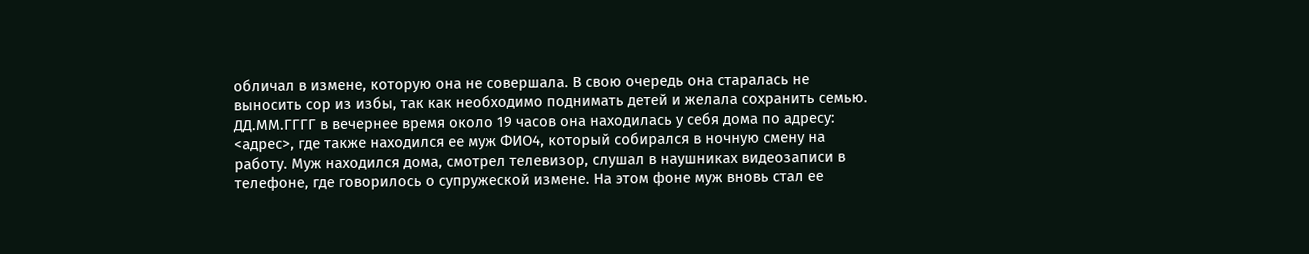обличал в измене, которую она не совершала. В свою очередь она старалась не выносить сор из избы, так как необходимо поднимать детей и желала сохранить семью. ДД.ММ.ГГГГ в вечернее время около 19 часов она находилась у себя дома по адресу: <адрес>, где также находился ее муж ФИО4, который собирался в ночную смену на работу. Муж находился дома, смотрел телевизор, слушал в наушниках видеозаписи в телефоне, где говорилось о супружеской измене. На этом фоне муж вновь стал ее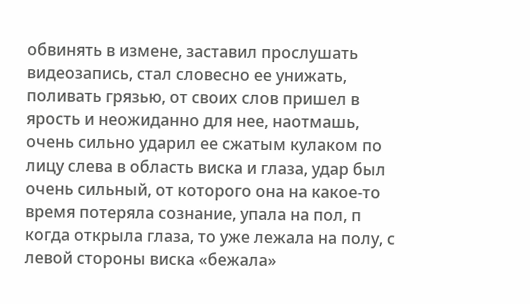обвинять в измене, заставил прослушать видеозапись, стал словесно ее унижать, поливать грязью, от своих слов пришел в ярость и неожиданно для нее, наотмашь, очень сильно ударил ее сжатым кулаком по лицу слева в область виска и глаза, удар был очень сильный, от которого она на какое-то время потеряла сознание, упала на пол, п когда открыла глаза, то уже лежала на полу, с левой стороны виска «бежала»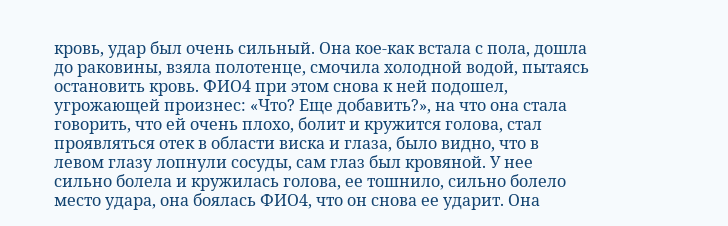кровь, удар был очень сильный. Она кое-как встала с пола, дошла до раковины, взяла полотенце, смочила холодной водой, пытаясь остановить кровь. ФИО4 при этом снова к ней подошел, угрожающей произнес: «Что? Еще добавить?», на что она стала говорить, что ей очень плохо, болит и кружится голова, стал проявляться отек в области виска и глаза, было видно, что в левом глазу лопнули сосуды, сам глаз был кровяной. У нее сильно болела и кружилась голова, ее тошнило, сильно болело место удара, она боялась ФИО4, что он снова ее ударит. Она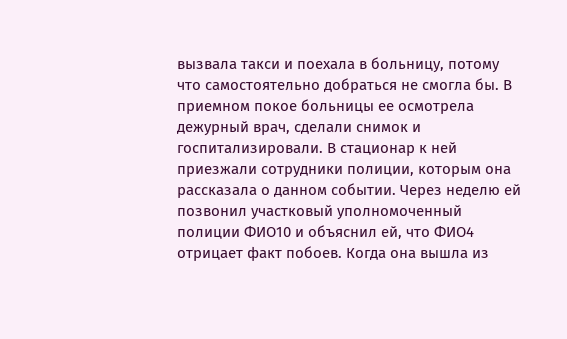вызвала такси и поехала в больницу, потому что самостоятельно добраться не смогла бы. В приемном покое больницы ее осмотрела дежурный врач, сделали снимок и госпитализировали. В стационар к ней приезжали сотрудники полиции, которым она рассказала о данном событии. Через неделю ей позвонил участковый уполномоченный полиции ФИО10 и объяснил ей, что ФИО4 отрицает факт побоев. Когда она вышла из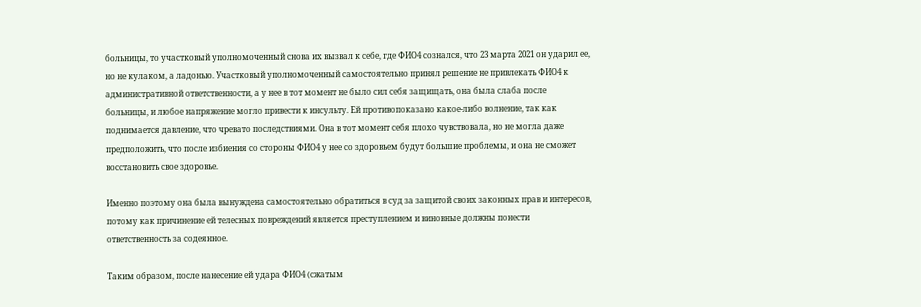больницы, то участковый уполномоченный снова их вызвал к себе, где ФИО4 сознался, что 23 марта 2021 он ударил ее, но не кулаком, а ладонью. Участковый уполномоченный самостоятельно принял решение не привлекать ФИО4 к административной ответственности, а у нее в тот момент не было сил себя защищать, она была слаба после больницы, и любое напряжение могло привести к инсульту. Ей противопоказано какое-либо волнение, так как поднимается давление, что чревато последствиями. Она в тот момент себя плохо чувствовала, но не могла даже предположить, что после избиения со стороны ФИО4 у нее со здоровьем будут большие проблемы, и она не сможет восстановить свое здоровье.

Именно поэтому она была вынуждена самостоятельно обратиться в суд за защитой своих законных прав и интересов, потому как причинение ей телесных повреждений является преступлением и виновные должны понести ответственность за содеянное.

Таким образом, после нанесение ей удара ФИО4 (сжатым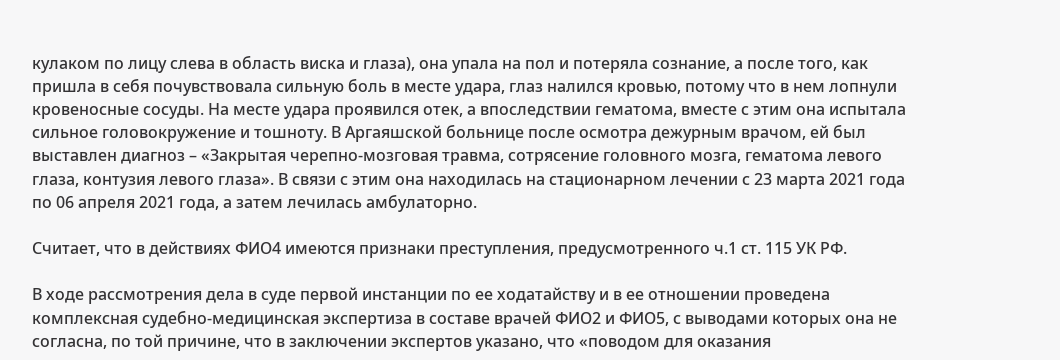кулаком по лицу слева в область виска и глаза), она упала на пол и потеряла сознание, а после того, как пришла в себя почувствовала сильную боль в месте удара, глаз налился кровью, потому что в нем лопнули кровеносные сосуды. На месте удара проявился отек, а впоследствии гематома, вместе с этим она испытала сильное головокружение и тошноту. В Аргаяшской больнице после осмотра дежурным врачом, ей был выставлен диагноз – «Закрытая черепно-мозговая травма, сотрясение головного мозга, гематома левого глаза, контузия левого глаза». В связи с этим она находилась на стационарном лечении с 23 марта 2021 года по 06 апреля 2021 года, а затем лечилась амбулаторно.

Считает, что в действиях ФИО4 имеются признаки преступления, предусмотренного ч.1 ст. 115 УК РФ.

В ходе рассмотрения дела в суде первой инстанции по ее ходатайству и в ее отношении проведена комплексная судебно-медицинская экспертиза в составе врачей ФИО2 и ФИО5, с выводами которых она не согласна, по той причине, что в заключении экспертов указано, что «поводом для оказания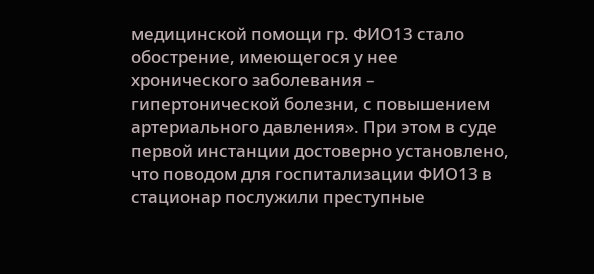медицинской помощи гр. ФИО13 стало обострение, имеющегося у нее хронического заболевания – гипертонической болезни, с повышением артериального давления». При этом в суде первой инстанции достоверно установлено, что поводом для госпитализации ФИО13 в стационар послужили преступные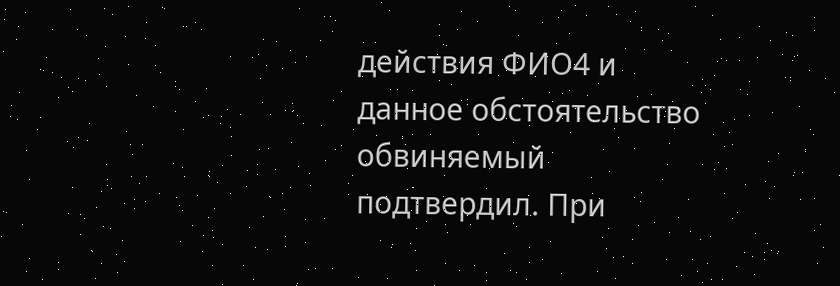действия ФИО4 и данное обстоятельство обвиняемый подтвердил. При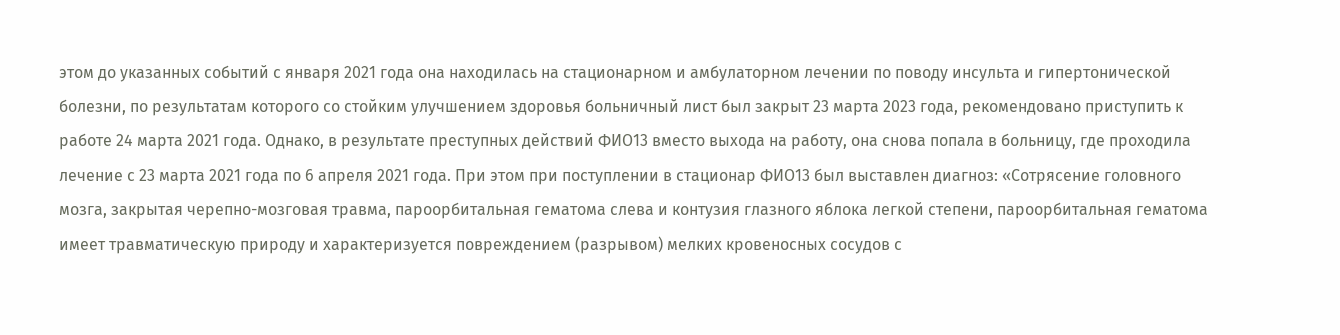этом до указанных событий с января 2021 года она находилась на стационарном и амбулаторном лечении по поводу инсульта и гипертонической болезни, по результатам которого со стойким улучшением здоровья больничный лист был закрыт 23 марта 2023 года, рекомендовано приступить к работе 24 марта 2021 года. Однако, в результате преступных действий ФИО13 вместо выхода на работу, она снова попала в больницу, где проходила лечение с 23 марта 2021 года по 6 апреля 2021 года. При этом при поступлении в стационар ФИО13 был выставлен диагноз: «Сотрясение головного мозга, закрытая черепно-мозговая травма, пароорбитальная гематома слева и контузия глазного яблока легкой степени, пароорбитальная гематома имеет травматическую природу и характеризуется повреждением (разрывом) мелких кровеносных сосудов с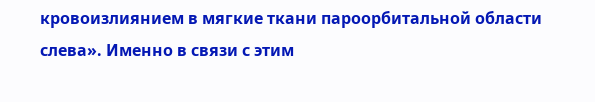кровоизлиянием в мягкие ткани пароорбитальной области слева». Именно в связи с этим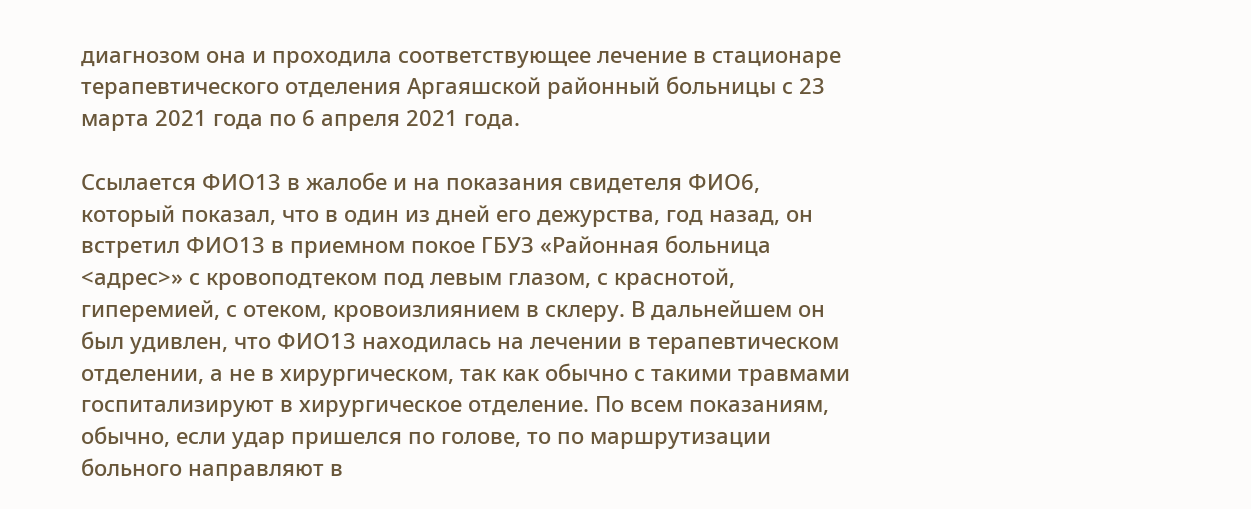диагнозом она и проходила соответствующее лечение в стационаре терапевтического отделения Аргаяшской районный больницы с 23 марта 2021 года по 6 апреля 2021 года.

Ссылается ФИО13 в жалобе и на показания свидетеля ФИО6, который показал, что в один из дней его дежурства, год назад, он встретил ФИО13 в приемном покое ГБУЗ «Районная больница <адрес>» с кровоподтеком под левым глазом, с краснотой, гиперемией, с отеком, кровоизлиянием в склеру. В дальнейшем он был удивлен, что ФИО13 находилась на лечении в терапевтическом отделении, а не в хирургическом, так как обычно с такими травмами госпитализируют в хирургическое отделение. По всем показаниям, обычно, если удар пришелся по голове, то по маршрутизации больного направляют в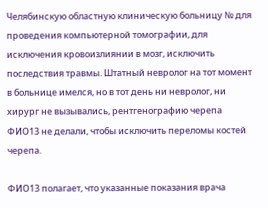Челябинскую областную клиническую больницу № для проведения компьютерной томографии, для исключения кровоизлиянии в мозг, исключить последствия травмы. Штатный невролог на тот момент в больнице имелся, но в тот день ни невролог, ни хирург не вызывались, рентгенографию черепа ФИО13 не делали, чтобы исключить переломы костей черепа.

ФИО13 полагает, что указанные показания врача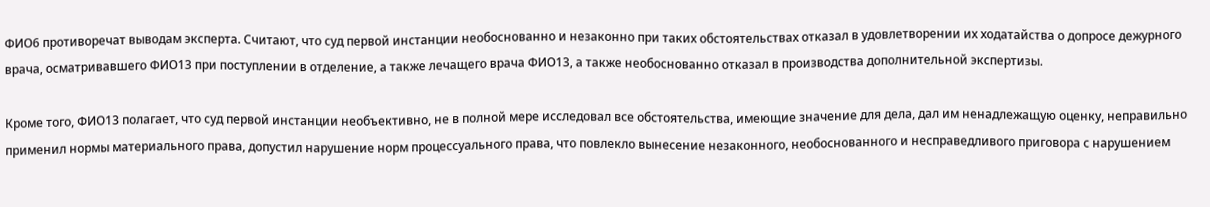ФИО6 противоречат выводам эксперта. Считают, что суд первой инстанции необоснованно и незаконно при таких обстоятельствах отказал в удовлетворении их ходатайства о допросе дежурного врача, осматривавшего ФИО13 при поступлении в отделение, а также лечащего врача ФИО13, а также необоснованно отказал в производства дополнительной экспертизы.

Кроме того, ФИО13 полагает, что суд первой инстанции необъективно, не в полной мере исследовал все обстоятельства, имеющие значение для дела, дал им ненадлежащую оценку, неправильно применил нормы материального права, допустил нарушение норм процессуального права, что повлекло вынесение незаконного, необоснованного и несправедливого приговора с нарушением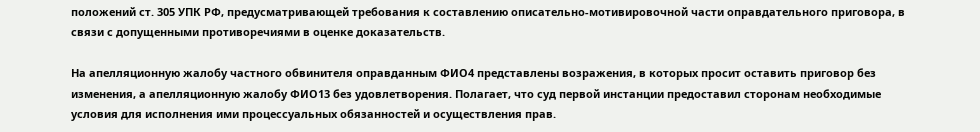положений ст. 305 УПК РФ, предусматривающей требования к составлению описательно-мотивировочной части оправдательного приговора, в связи с допущенными противоречиями в оценке доказательств.

На апелляционную жалобу частного обвинителя оправданным ФИО4 представлены возражения, в которых просит оставить приговор без изменения, а апелляционную жалобу ФИО13 без удовлетворения. Полагает, что суд первой инстанции предоставил сторонам необходимые условия для исполнения ими процессуальных обязанностей и осуществления прав.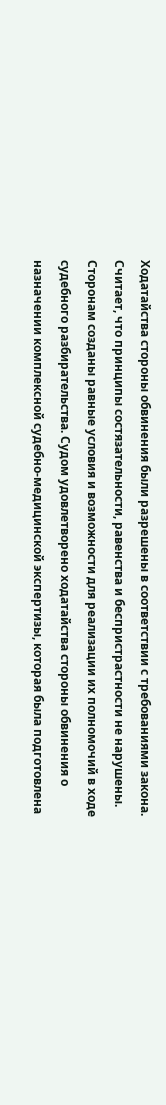Ходатайства стороны обвинения были разрешены в соответствии с требованиями закона. Считает, что принципы состязательности, равенства и беспристрастности не нарушены. Сторонам созданы равные условия и возможности для реализации их полномочий в ходе судебного разбирательства. Судом удовлетворено ходатайства стороны обвинения о назначении комплексной судебно-медицинской экспертизы, которая была подготовлена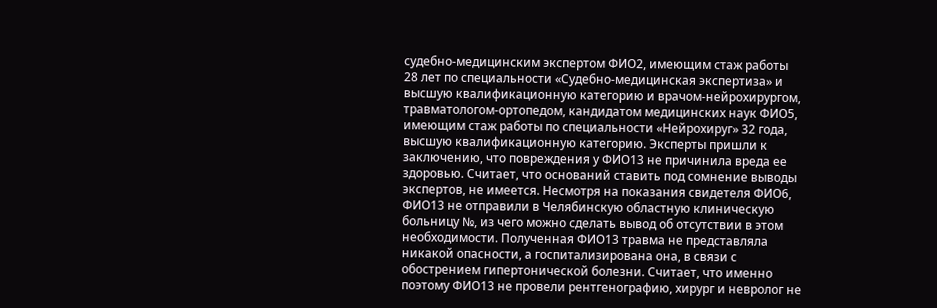судебно-медицинским экспертом ФИО2, имеющим стаж работы 28 лет по специальности «Судебно-медицинская экспертиза» и высшую квалификационную категорию и врачом-нейрохирургом, травматологом-ортопедом, кандидатом медицинских наук ФИО5, имеющим стаж работы по специальности «Нейрохируг» 32 года, высшую квалификационную категорию. Эксперты пришли к заключению, что повреждения у ФИО13 не причинила вреда ее здоровью. Считает, что оснований ставить под сомнение выводы экспертов, не имеется. Несмотря на показания свидетеля ФИО6, ФИО13 не отправили в Челябинскую областную клиническую больницу №, из чего можно сделать вывод об отсутствии в этом необходимости. Полученная ФИО13 травма не представляла никакой опасности, а госпитализирована она, в связи с обострением гипертонической болезни. Считает, что именно поэтому ФИО13 не провели рентгенографию, хирург и невролог не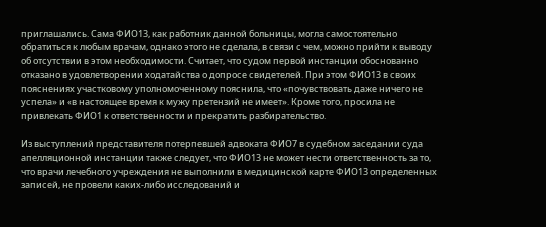приглашались. Сама ФИО13, как работник данной больницы, могла самостоятельно обратиться к любым врачам, однако этого не сделала, в связи с чем, можно прийти к выводу об отсутствии в этом необходимости. Считает, что судом первой инстанции обоснованно отказано в удовлетворении ходатайства о допросе свидетелей. При этом ФИО13 в своих пояснениях участковому уполномоченному пояснила, что «почувствовать даже ничего не успела» и «в настоящее время к мужу претензий не имеет». Кроме того, просила не привлекать ФИО1 к ответственности и прекратить разбирательство.

Из выступлений представителя потерпевшей адвоката ФИО7 в судебном заседании суда апелляционной инстанции также следует, что ФИО13 не может нести ответственность за то, что врачи лечебного учреждения не выполнили в медицинской карте ФИО13 определенных записей, не провели каких-либо исследований и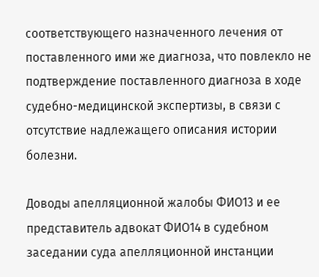соответствующего назначенного лечения от поставленного ими же диагноза, что повлекло не подтверждение поставленного диагноза в ходе судебно-медицинской экспертизы, в связи с отсутствие надлежащего описания истории болезни.

Доводы апелляционной жалобы ФИО13 и ее представитель адвокат ФИО14 в судебном заседании суда апелляционной инстанции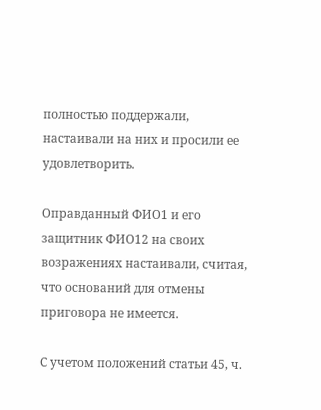полностью поддержали, настаивали на них и просили ее удовлетворить.

Оправданный ФИО1 и его защитник ФИО12 на своих возражениях настаивали, считая, что оснований для отмены приговора не имеется.

С учетом положений статьи 45, ч.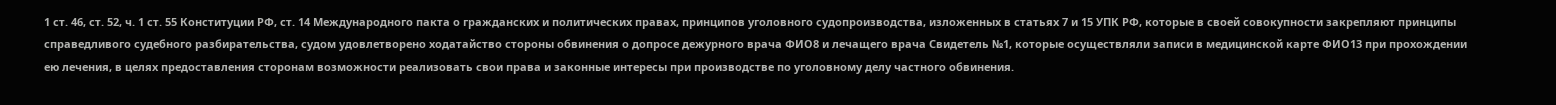1 ст. 46, ст. 52, ч. 1 ст. 55 Конституции РФ, ст. 14 Международного пакта о гражданских и политических правах, принципов уголовного судопроизводства, изложенных в статьях 7 и 15 УПК РФ, которые в своей совокупности закрепляют принципы справедливого судебного разбирательства, судом удовлетворено ходатайство стороны обвинения о допросе дежурного врача ФИО8 и лечащего врача Свидетель №1, которые осуществляли записи в медицинской карте ФИО13 при прохождении ею лечения, в целях предоставления сторонам возможности реализовать свои права и законные интересы при производстве по уголовному делу частного обвинения.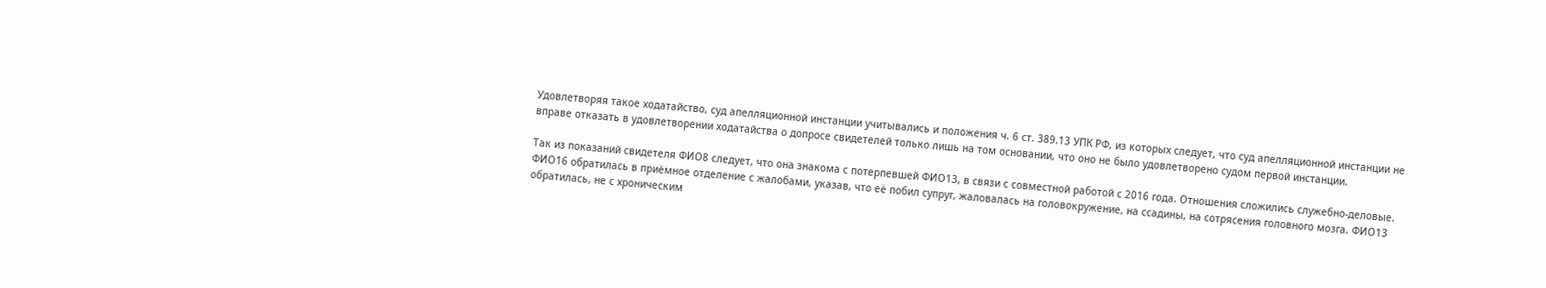Удовлетворяя такое ходатайство, суд апелляционной инстанции учитывались и положения ч. 6 ст. 389.13 УПК РФ, из которых следует, что суд апелляционной инстанции не вправе отказать в удовлетворении ходатайства о допросе свидетелей только лишь на том основании, что оно не было удовлетворено судом первой инстанции.

Так из показаний свидетеля ФИО8 следует, что она знакома с потерпевшей ФИО13, в связи с совместной работой с 2016 года. Отношения сложились служебно-деловые. ФИО16 обратилась в приёмное отделение с жалобами, указав, что её побил супруг, жаловалась на головокружение, на ссадины, на сотрясения головного мозга. ФИО13 обратилась, не с хроническим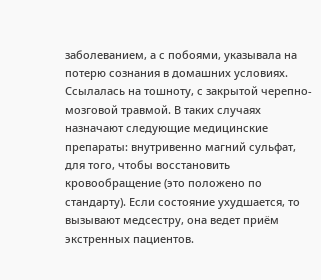заболеванием, а с побоями, указывала на потерю сознания в домашних условиях. Ссылалась на тошноту, с закрытой черепно-мозговой травмой. В таких случаях назначают следующие медицинские препараты: внутривенно магний сульфат, для того, чтобы восстановить кровообращение (это положено по стандарту). Если состояние ухудшается, то вызывают медсестру, она ведет приём экстренных пациентов.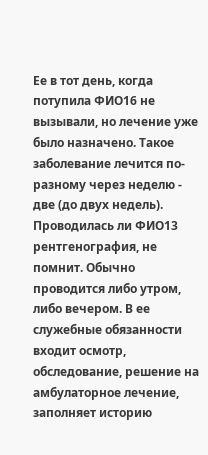Ее в тот день, когда потупила ФИО16 не вызывали, но лечение уже было назначено. Такое заболевание лечится по-разному через неделю - две (до двух недель). Проводилась ли ФИО13 рентгенография, не помнит. Обычно проводится либо утром, либо вечером. В ее служебные обязанности входит осмотр, обследование, решение на амбулаторное лечение, заполняет историю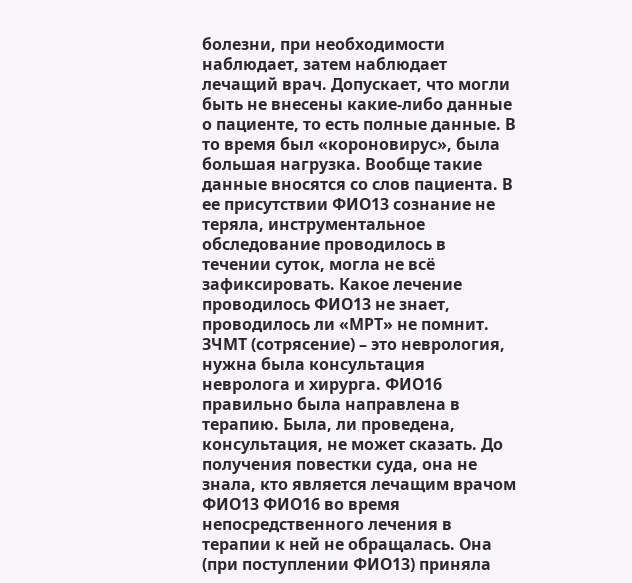болезни, при необходимости наблюдает, затем наблюдает лечащий врач. Допускает, что могли быть не внесены какие-либо данные о пациенте, то есть полные данные. В то время был «короновирус», была большая нагрузка. Вообще такие данные вносятся со слов пациента. В ее присутствии ФИО13 сознание не теряла, инструментальное обследование проводилось в течении суток, могла не всё зафиксировать. Какое лечение проводилось ФИО13 не знает, проводилось ли «МРТ» не помнит. ЗЧМТ (сотрясение) – это неврология, нужна была консультация невролога и хирурга. ФИО16 правильно была направлена в терапию. Была, ли проведена, консультация, не может сказать. До получения повестки суда, она не знала, кто является лечащим врачом ФИО13 ФИО16 во время непосредственного лечения в терапии к ней не обращалась. Она (при поступлении ФИО13) приняла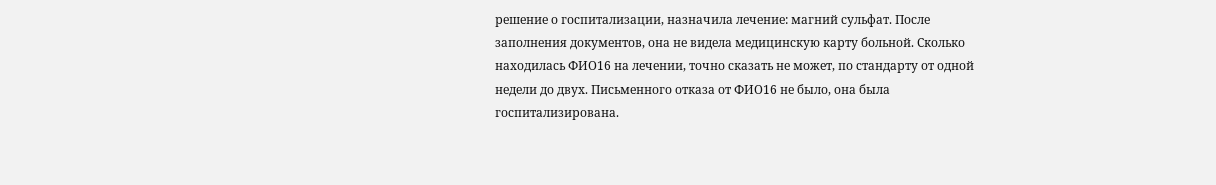решение о госпитализации, назначила лечение: магний сульфат. После заполнения документов, она не видела медицинскую карту больной. Сколько находилась ФИО16 на лечении, точно сказать не может, по стандарту от одной недели до двух. Письменного отказа от ФИО16 не было, она была госпитализирована.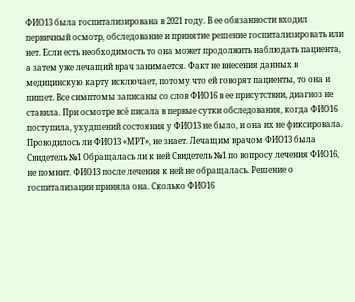ФИО13 была госпитализирована в 2021 году. В ее обязанности входил первичный осмотр, обследование и принятие решение госпитализировать или нет. Если есть необходимость то она может продолжить наблюдать пациента, а затем уже лечащий врач занимается. Факт не внесения данных в медицинскую карту исключает, потому что ей говорят пациенты, то она и пишет. Все симптомы записаны со слов ФИО16 в ее присутствии, диагноз не ставила. При осмотре всё писала в первые сутки обследования, когда ФИО16 поступила, ухудшений состояния у ФИО13 не было, и она их не фиксировала. Проводилось ли ФИО13 «МРТ», не знает. Лечащим врачом ФИО13 была Свидетель №1 Обращалась ли к ней Свидетель №1 по вопросу лечения ФИО16, не помнит. ФИО13 после лечения к ней не обращалась. Решение о госпитализации приняла она. Сколько ФИО16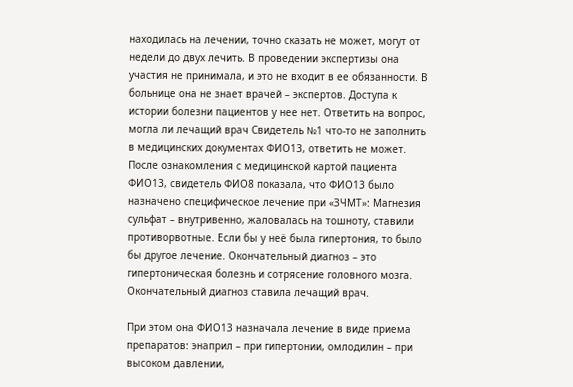находилась на лечении, точно сказать не может, могут от недели до двух лечить. В проведении экспертизы она участия не принимала, и это не входит в ее обязанности. В больнице она не знает врачей – экспертов. Доступа к истории болезни пациентов у нее нет. Ответить на вопрос, могла ли лечащий врач Свидетель №1 что-то не заполнить в медицинских документах ФИО13, ответить не может. После ознакомления с медицинской картой пациента ФИО13, свидетель ФИО8 показала, что ФИО13 было назначено специфическое лечение при «ЗЧМТ»: Магнезия сульфат – внутривенно, жаловалась на тошноту, ставили противорвотные. Если бы у неё была гипертония, то было бы другое лечение. Окончательный диагноз – это гипертоническая болезнь и сотрясение головного мозга. Окончательный диагноз ставила лечащий врач.

При этом она ФИО13 назначала лечение в виде приема препаратов: энаприл – при гипертонии, омлодилин – при высоком давлении,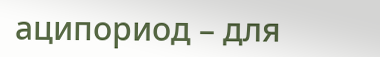аципориод – для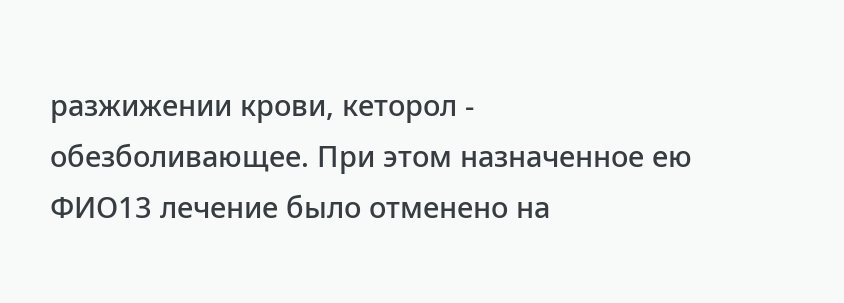разжижении крови, кеторол - обезболивающее. При этом назначенное ею ФИО13 лечение было отменено на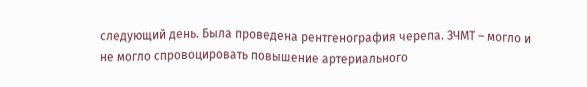следующий день. Была проведена рентгенография черепа. ЗЧМТ – могло и не могло спровоцировать повышение артериального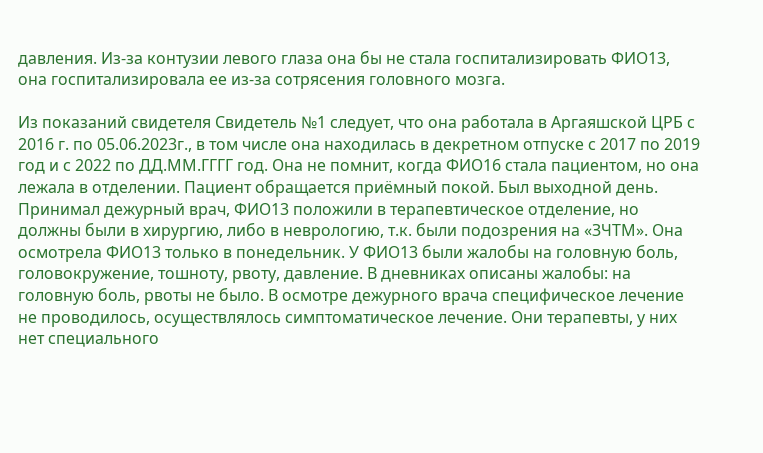давления. Из-за контузии левого глаза она бы не стала госпитализировать ФИО13, она госпитализировала ее из-за сотрясения головного мозга.

Из показаний свидетеля Свидетель №1 следует, что она работала в Аргаяшской ЦРБ с 2016 г. по 05.06.2023г., в том числе она находилась в декретном отпуске с 2017 по 2019 год и с 2022 по ДД.ММ.ГГГГ год. Она не помнит, когда ФИО16 стала пациентом, но она лежала в отделении. Пациент обращается приёмный покой. Был выходной день. Принимал дежурный врач, ФИО13 положили в терапевтическое отделение, но должны были в хирургию, либо в неврологию, т.к. были подозрения на «ЗЧТМ». Она осмотрела ФИО13 только в понедельник. У ФИО13 были жалобы на головную боль, головокружение, тошноту, рвоту, давление. В дневниках описаны жалобы: на головную боль, рвоты не было. В осмотре дежурного врача специфическое лечение не проводилось, осуществлялось симптоматическое лечение. Они терапевты, у них нет специального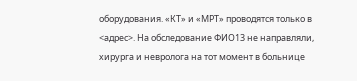оборудования. «КТ» и «МРТ» проводятся только в <адрес>. На обследование ФИО13 не направляли, хирурга и невролога на тот момент в больнице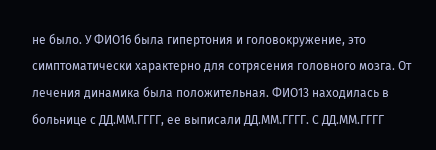не было. У ФИО16 была гипертония и головокружение, это симптоматически характерно для сотрясения головного мозга. От лечения динамика была положительная. ФИО13 находилась в больнице с ДД.ММ.ГГГГ, ее выписали ДД.ММ.ГГГГ. С ДД.ММ.ГГГГ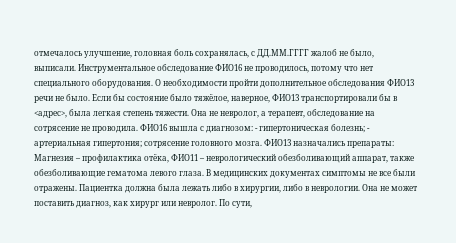отмечалось улучшение, головная боль сохранялась, с ДД.ММ.ГГГГ жалоб не было, выписали. Инструментальное обследование ФИО16 не проводилось, потому что нет специального оборудования. О необходимости пройти дополнительное обследования ФИО13 речи не было. Если бы состояние было тяжёлое, наверное, ФИО13 транспортировали бы в <адрес>, была легкая степень тяжести. Она не невролог, а терапевт, обследование на сотрясение не проводила. ФИО16 вышла с диагнозом: - гипертоническая болезнь; - артериальная гипертония; сотрясение головного мозга. ФИО13 назначались препараты: Магнезия – профилактика отёка, ФИО11 – неврологический обезболивающий аппарат, также обезболивающие гематома левого глаза. В медицинских документах симптомы не все были отражены. Пациентка должна была лежать либо в хирургии, либо в неврологии. Она не может поставить диагноз, как хирург или невролог. По сути,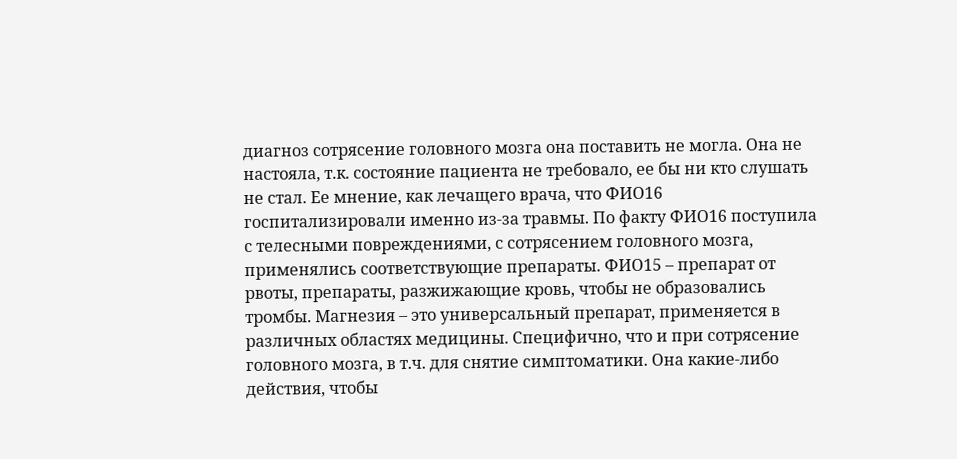диагноз сотрясение головного мозга она поставить не могла. Она не настояла, т.к. состояние пациента не требовало, ее бы ни кто слушать не стал. Ее мнение, как лечащего врача, что ФИО16 госпитализировали именно из-за травмы. По факту ФИО16 поступила с телесными повреждениями, с сотрясением головного мозга, применялись соответствующие препараты. ФИО15 – препарат от рвоты, препараты, разжижающие кровь, чтобы не образовались тромбы. Магнезия – это универсальный препарат, применяется в различных областях медицины. Специфично, что и при сотрясение головного мозга, в т.ч. для снятие симптоматики. Она какие-либо действия, чтобы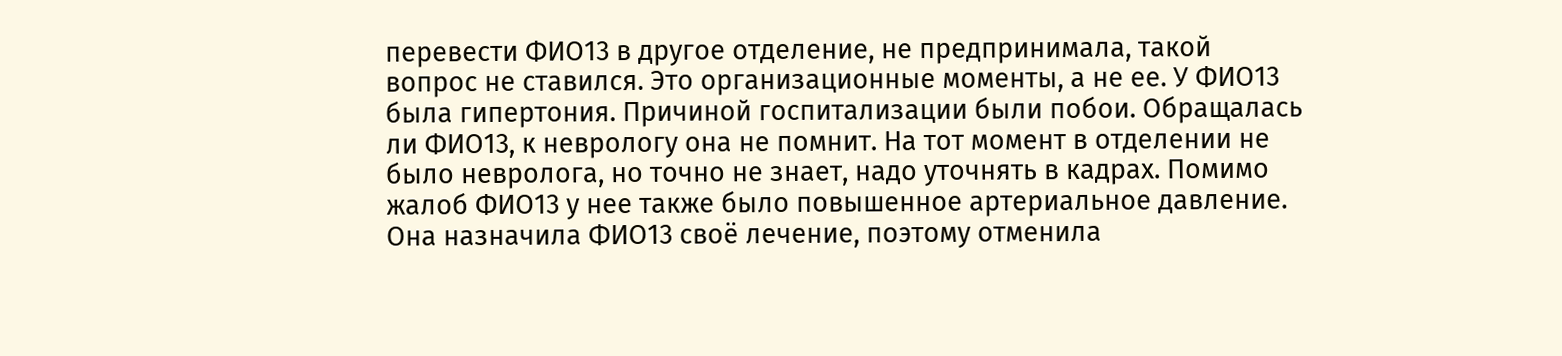перевести ФИО13 в другое отделение, не предпринимала, такой вопрос не ставился. Это организационные моменты, а не ее. У ФИО13 была гипертония. Причиной госпитализации были побои. Обращалась ли ФИО13, к неврологу она не помнит. На тот момент в отделении не было невролога, но точно не знает, надо уточнять в кадрах. Помимо жалоб ФИО13 у нее также было повышенное артериальное давление. Она назначила ФИО13 своё лечение, поэтому отменила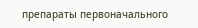препараты первоначального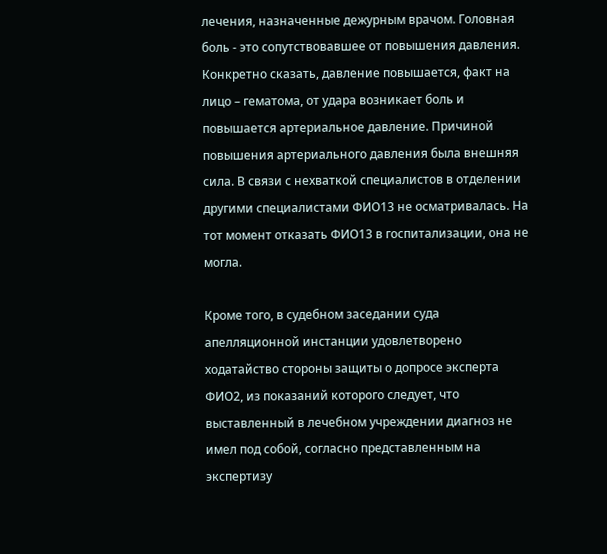лечения, назначенные дежурным врачом. Головная боль - это сопутствовавшее от повышения давления. Конкретно сказать, давление повышается, факт на лицо – гематома, от удара возникает боль и повышается артериальное давление. Причиной повышения артериального давления была внешняя сила. В связи с нехваткой специалистов в отделении другими специалистами ФИО13 не осматривалась. На тот момент отказать ФИО13 в госпитализации, она не могла.

Кроме того, в судебном заседании суда апелляционной инстанции удовлетворено ходатайство стороны защиты о допросе эксперта ФИО2, из показаний которого следует, что выставленный в лечебном учреждении диагноз не имел под собой, согласно представленным на экспертизу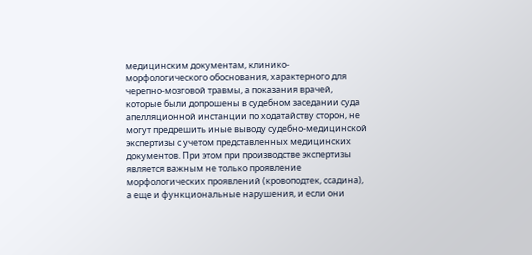медицинским документам, клинико-морфологического обоснования, характерного для черепно-мозговой травмы, а показания врачей, которые были допрошены в судебном заседании суда апелляционной инстанции по ходатайству сторон, не могут предрешить иные выводу судебно-медицинской экспертизы с учетом представленных медицинских документов. При этом при производстве экспертизы является важным не только проявление морфологических проявлений (кровоподтек, ссадина), а еще и функциональные нарушения, и если они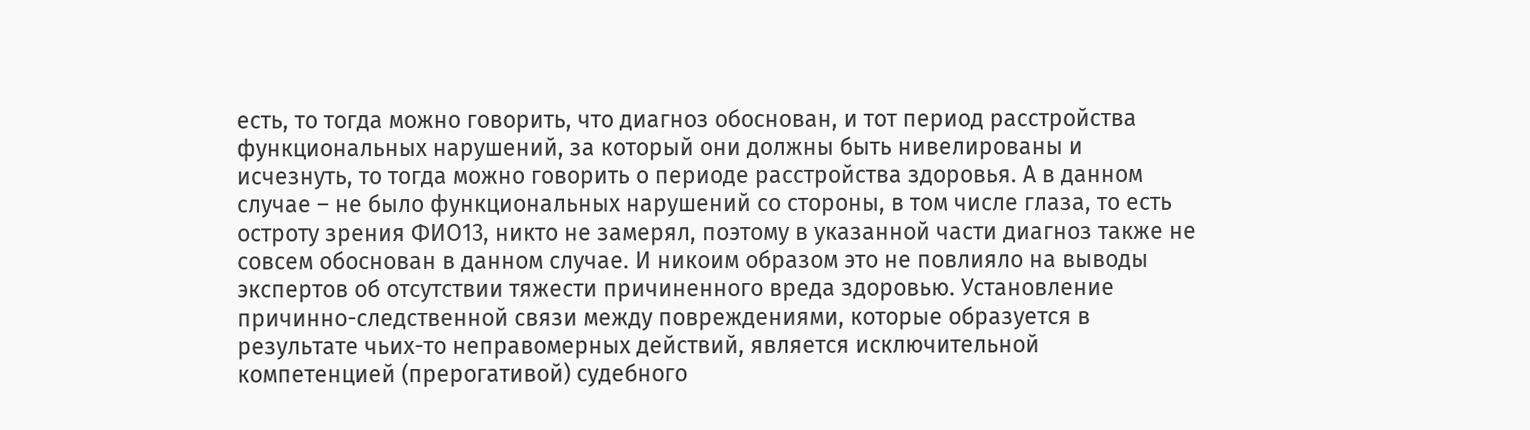есть, то тогда можно говорить, что диагноз обоснован, и тот период расстройства функциональных нарушений, за который они должны быть нивелированы и исчезнуть, то тогда можно говорить о периоде расстройства здоровья. А в данном случае – не было функциональных нарушений со стороны, в том числе глаза, то есть остроту зрения ФИО13, никто не замерял, поэтому в указанной части диагноз также не совсем обоснован в данном случае. И никоим образом это не повлияло на выводы экспертов об отсутствии тяжести причиненного вреда здоровью. Установление причинно-следственной связи между повреждениями, которые образуется в результате чьих-то неправомерных действий, является исключительной компетенцией (прерогативой) судебного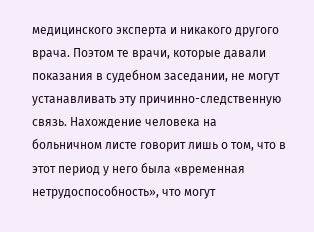медицинского эксперта и никакого другого врача. Поэтом те врачи, которые давали показания в судебном заседании, не могут устанавливать эту причинно-следственную связь. Нахождение человека на больничном листе говорит лишь о том, что в этот период у него была «временная нетрудоспособность», что могут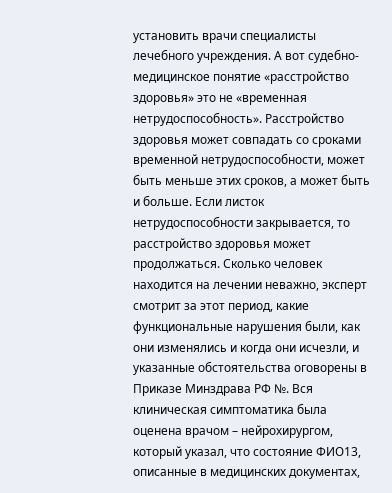установить врачи специалисты лечебного учреждения. А вот судебно-медицинское понятие «расстройство здоровья» это не «временная нетрудоспособность». Расстройство здоровья может совпадать со сроками временной нетрудоспособности, может быть меньше этих сроков, а может быть и больше. Если листок нетрудоспособности закрывается, то расстройство здоровья может продолжаться. Сколько человек находится на лечении неважно, эксперт смотрит за этот период, какие функциональные нарушения были, как они изменялись и когда они исчезли, и указанные обстоятельства оговорены в Приказе Минздрава РФ №. Вся клиническая симптоматика была оценена врачом – нейрохирургом, который указал, что состояние ФИО13, описанные в медицинских документах,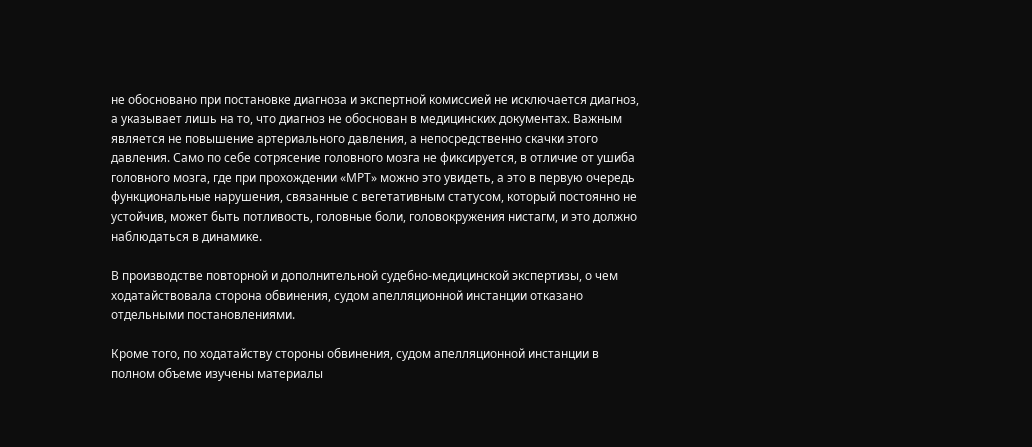не обосновано при постановке диагноза и экспертной комиссией не исключается диагноз, а указывает лишь на то, что диагноз не обоснован в медицинских документах. Важным является не повышение артериального давления, а непосредственно скачки этого давления. Само по себе сотрясение головного мозга не фиксируется, в отличие от ушиба головного мозга, где при прохождении «МРТ» можно это увидеть, а это в первую очередь функциональные нарушения, связанные с вегетативным статусом, который постоянно не устойчив, может быть потливость, головные боли, головокружения нистагм, и это должно наблюдаться в динамике.

В производстве повторной и дополнительной судебно-медицинской экспертизы, о чем ходатайствовала сторона обвинения, судом апелляционной инстанции отказано отдельными постановлениями.

Кроме того, по ходатайству стороны обвинения, судом апелляционной инстанции в полном объеме изучены материалы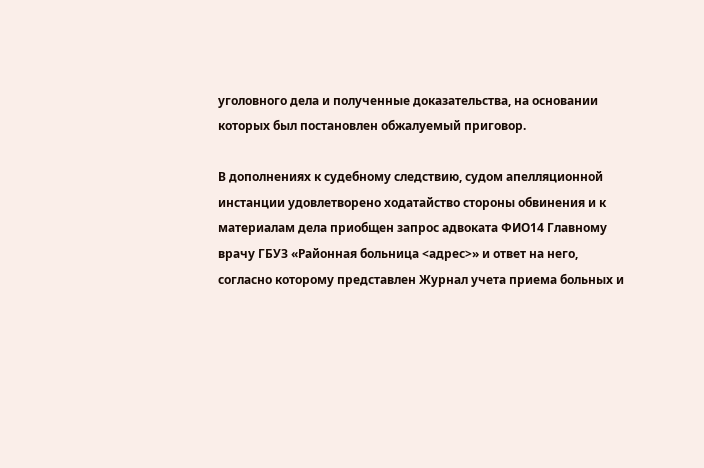уголовного дела и полученные доказательства, на основании которых был постановлен обжалуемый приговор.

В дополнениях к судебному следствию, судом апелляционной инстанции удовлетворено ходатайство стороны обвинения и к материалам дела приобщен запрос адвоката ФИО14 Главному врачу ГБУЗ «Районная больница <адрес>» и ответ на него, согласно которому представлен Журнал учета приема больных и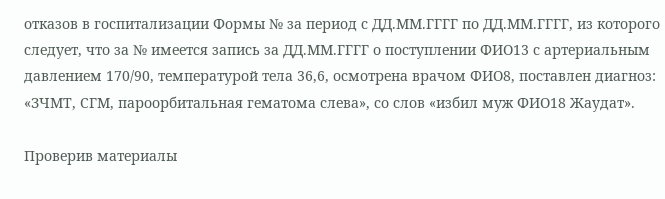отказов в госпитализации Формы № за период с ДД.ММ.ГГГГ по ДД.ММ.ГГГГ, из которого следует, что за № имеется запись за ДД.ММ.ГГГГ о поступлении ФИО13 с артериальным давлением 170/90, температурой тела 36,6, осмотрена врачом ФИО8, поставлен диагноз: «ЗЧМТ, СГМ, пароорбитальная гематома слева», со слов «избил муж ФИО18 Жаудат».

Проверив материалы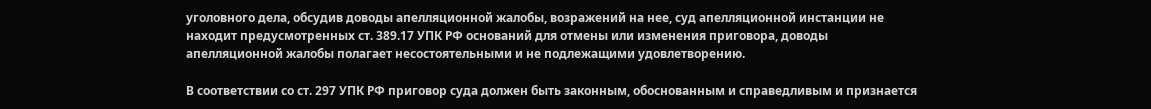уголовного дела, обсудив доводы апелляционной жалобы, возражений на нее, суд апелляционной инстанции не находит предусмотренных ст. 389.17 УПК РФ оснований для отмены или изменения приговора, доводы апелляционной жалобы полагает несостоятельными и не подлежащими удовлетворению.

В соответствии со ст. 297 УПК РФ приговор суда должен быть законным, обоснованным и справедливым и признается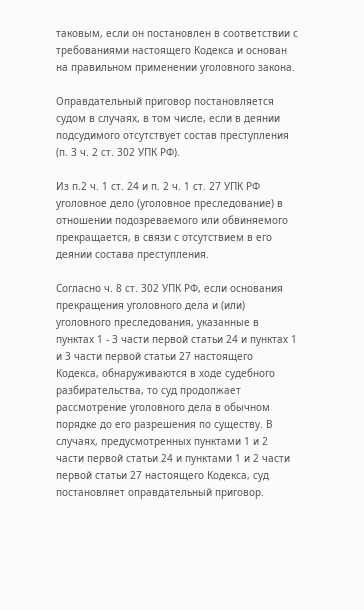таковым, если он постановлен в соответствии с требованиями настоящего Кодекса и основан на правильном применении уголовного закона.

Оправдательный приговор постановляется судом в случаях, в том числе, если в деянии подсудимого отсутствует состав преступления (п. 3 ч. 2 ст. 302 УПК РФ).

Из п.2 ч. 1 ст. 24 и п. 2 ч. 1 ст. 27 УПК РФ уголовное дело (уголовное преследование) в отношении подозреваемого или обвиняемого прекращается, в связи с отсутствием в его деянии состава преступления.

Согласно ч. 8 ст. 302 УПК РФ, если основания прекращения уголовного дела и (или) уголовного преследования, указанные в пунктах 1 - 3 части первой статьи 24 и пунктах 1 и 3 части первой статьи 27 настоящего Кодекса, обнаруживаются в ходе судебного разбирательства, то суд продолжает рассмотрение уголовного дела в обычном порядке до его разрешения по существу. В случаях, предусмотренных пунктами 1 и 2 части первой статьи 24 и пунктами 1 и 2 части первой статьи 27 настоящего Кодекса, суд постановляет оправдательный приговор.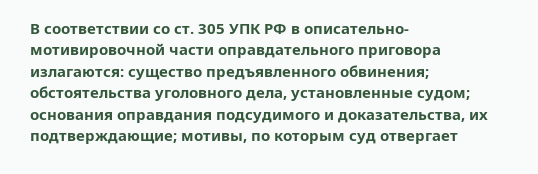В соответствии со ст. 305 УПК РФ в описательно-мотивировочной части оправдательного приговора излагаются: существо предъявленного обвинения; обстоятельства уголовного дела, установленные судом; основания оправдания подсудимого и доказательства, их подтверждающие; мотивы, по которым суд отвергает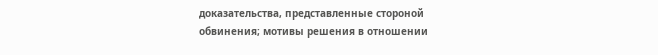доказательства, представленные стороной обвинения; мотивы решения в отношении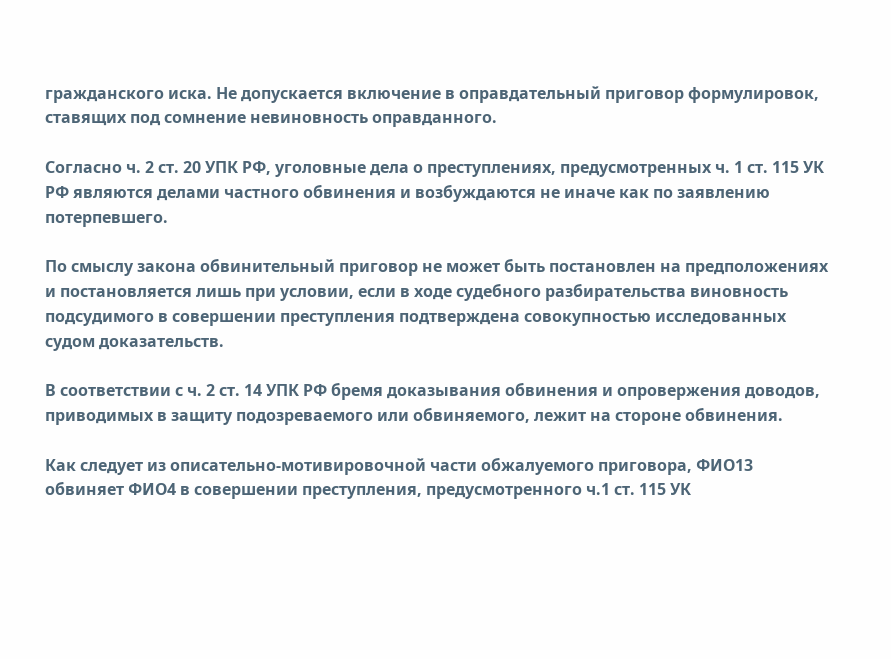гражданского иска. Не допускается включение в оправдательный приговор формулировок, ставящих под сомнение невиновность оправданного.

Согласно ч. 2 ст. 20 УПК РФ, уголовные дела о преступлениях, предусмотренных ч. 1 ст. 115 УК РФ являются делами частного обвинения и возбуждаются не иначе как по заявлению потерпевшего.

По смыслу закона обвинительный приговор не может быть постановлен на предположениях и постановляется лишь при условии, если в ходе судебного разбирательства виновность подсудимого в совершении преступления подтверждена совокупностью исследованных судом доказательств.

В соответствии с ч. 2 ст. 14 УПК РФ бремя доказывания обвинения и опровержения доводов, приводимых в защиту подозреваемого или обвиняемого, лежит на стороне обвинения.

Как следует из описательно-мотивировочной части обжалуемого приговора, ФИО13 обвиняет ФИО4 в совершении преступления, предусмотренного ч.1 ст. 115 УК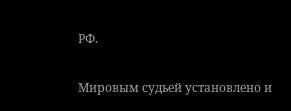РФ.

Мировым судьей установлено и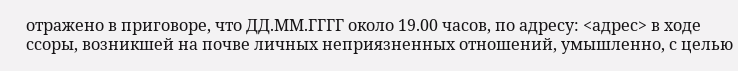отражено в приговоре, что ДД.ММ.ГГГГ около 19.00 часов, по адресу: <адрес> в ходе ссоры, возникшей на почве личных неприязненных отношений, умышленно, с целью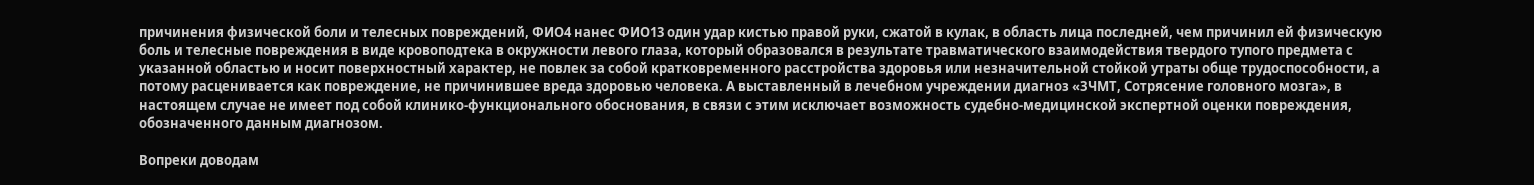причинения физической боли и телесных повреждений, ФИО4 нанес ФИО13 один удар кистью правой руки, сжатой в кулак, в область лица последней, чем причинил ей физическую боль и телесные повреждения в виде кровоподтека в окружности левого глаза, который образовался в результате травматического взаимодействия твердого тупого предмета с указанной областью и носит поверхностный характер, не повлек за собой кратковременного расстройства здоровья или незначительной стойкой утраты обще трудоспособности, а потому расценивается как повреждение, не причинившее вреда здоровью человека. А выставленный в лечебном учреждении диагноз «ЗЧМТ, Сотрясение головного мозга», в настоящем случае не имеет под собой клинико-функционального обоснования, в связи с этим исключает возможность судебно-медицинской экспертной оценки повреждения, обозначенного данным диагнозом.

Вопреки доводам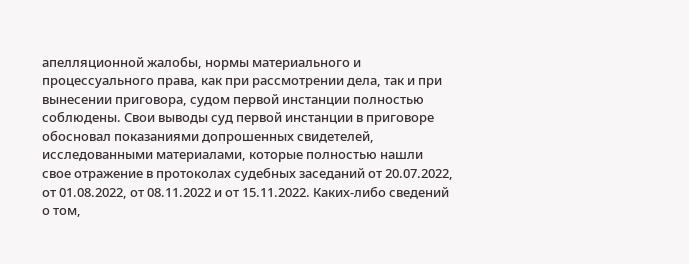апелляционной жалобы, нормы материального и процессуального права, как при рассмотрении дела, так и при вынесении приговора, судом первой инстанции полностью соблюдены. Свои выводы суд первой инстанции в приговоре обосновал показаниями допрошенных свидетелей, исследованными материалами, которые полностью нашли свое отражение в протоколах судебных заседаний от 20.07.2022, от 01.08.2022, от 08.11.2022 и от 15.11.2022. Каких-либо сведений о том,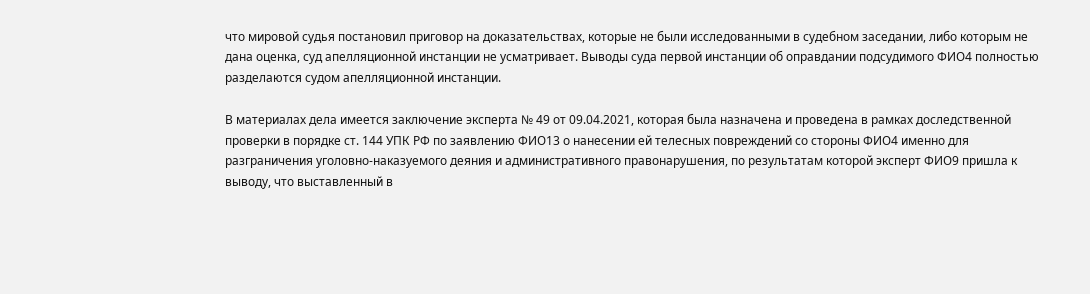что мировой судья постановил приговор на доказательствах, которые не были исследованными в судебном заседании, либо которым не дана оценка, суд апелляционной инстанции не усматривает. Выводы суда первой инстанции об оправдании подсудимого ФИО4 полностью разделаются судом апелляционной инстанции.

В материалах дела имеется заключение эксперта № 49 от 09.04.2021, которая была назначена и проведена в рамках доследственной проверки в порядке ст. 144 УПК РФ по заявлению ФИО13 о нанесении ей телесных повреждений со стороны ФИО4 именно для разграничения уголовно-наказуемого деяния и административного правонарушения, по результатам которой эксперт ФИО9 пришла к выводу, что выставленный в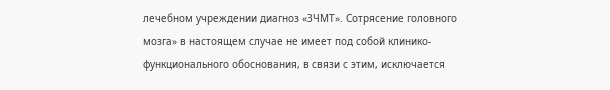лечебном учреждении диагноз «ЗЧМТ». Сотрясение головного мозга» в настоящем случае не имеет под собой клинико-функционального обоснования, в связи с этим, исключается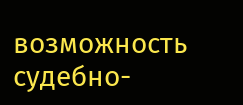возможность судебно-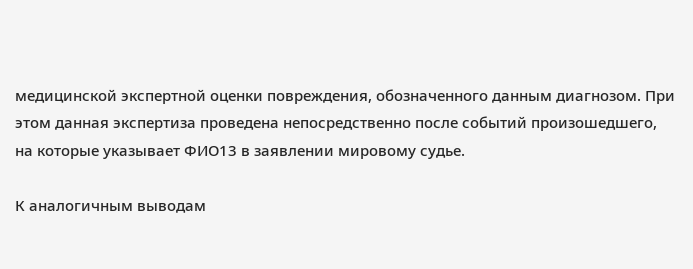медицинской экспертной оценки повреждения, обозначенного данным диагнозом. При этом данная экспертиза проведена непосредственно после событий произошедшего, на которые указывает ФИО13 в заявлении мировому судье.

К аналогичным выводам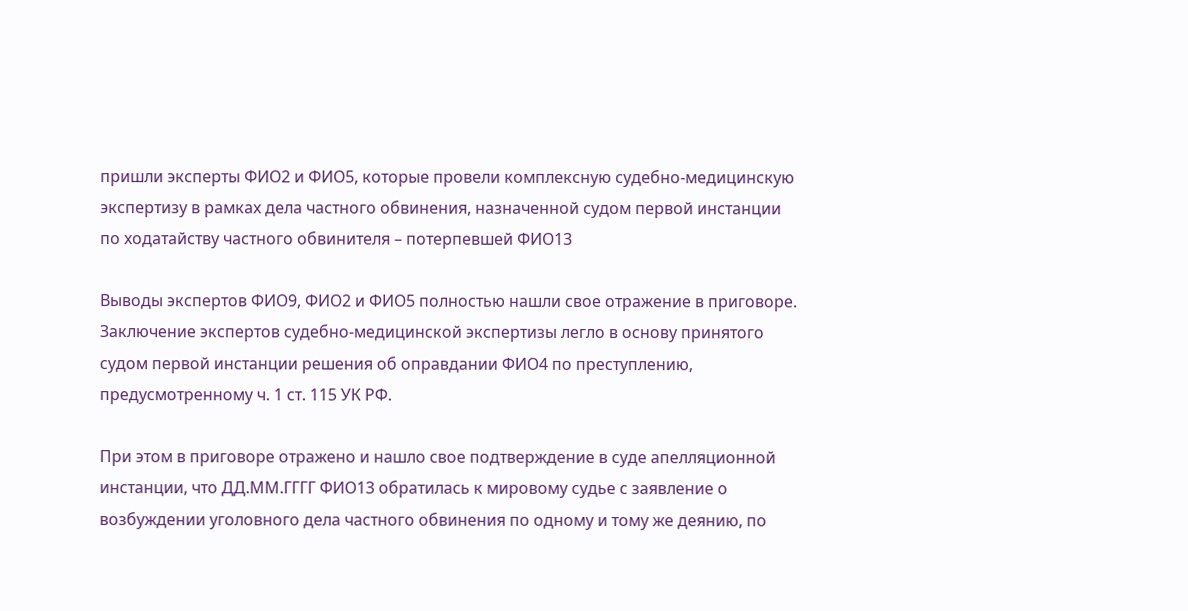пришли эксперты ФИО2 и ФИО5, которые провели комплексную судебно-медицинскую экспертизу в рамках дела частного обвинения, назначенной судом первой инстанции по ходатайству частного обвинителя – потерпевшей ФИО13

Выводы экспертов ФИО9, ФИО2 и ФИО5 полностью нашли свое отражение в приговоре. Заключение экспертов судебно-медицинской экспертизы легло в основу принятого судом первой инстанции решения об оправдании ФИО4 по преступлению, предусмотренному ч. 1 ст. 115 УК РФ.

При этом в приговоре отражено и нашло свое подтверждение в суде апелляционной инстанции, что ДД.ММ.ГГГГ ФИО13 обратилась к мировому судье с заявление о возбуждении уголовного дела частного обвинения по одному и тому же деянию, по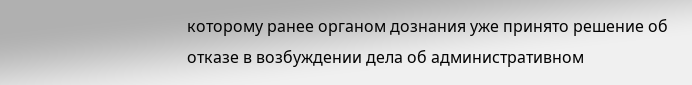которому ранее органом дознания уже принято решение об отказе в возбуждении дела об административном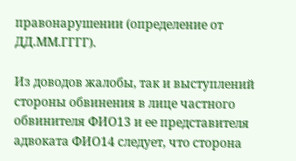правонарушении (определение от ДД.ММ.ГГГГ).

Из доводов жалобы, так и выступлений стороны обвинения в лице частного обвинителя ФИО13 и ее представителя адвоката ФИО14 следует, что сторона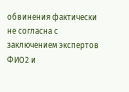обвинения фактически не согласна с заключением экспертов ФИО2 и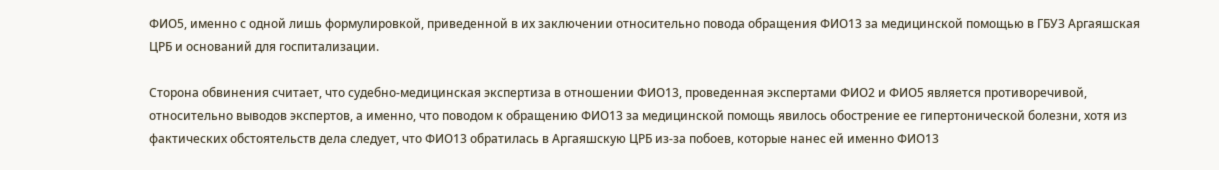ФИО5, именно с одной лишь формулировкой, приведенной в их заключении относительно повода обращения ФИО13 за медицинской помощью в ГБУЗ Аргаяшская ЦРБ и оснований для госпитализации.

Сторона обвинения считает, что судебно-медицинская экспертиза в отношении ФИО13, проведенная экспертами ФИО2 и ФИО5 является противоречивой, относительно выводов экспертов, а именно, что поводом к обращению ФИО13 за медицинской помощь явилось обострение ее гипертонической болезни, хотя из фактических обстоятельств дела следует, что ФИО13 обратилась в Аргаяшскую ЦРБ из-за побоев, которые нанес ей именно ФИО13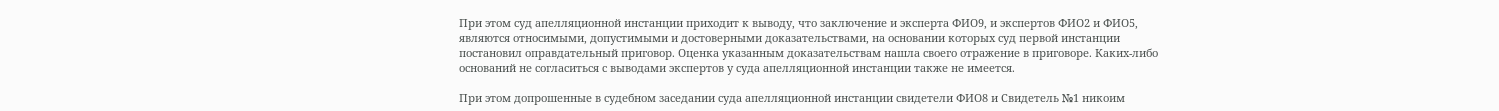При этом суд апелляционной инстанции приходит к выводу, что заключение и эксперта ФИО9, и экспертов ФИО2 и ФИО5, являются относимыми, допустимыми и достоверными доказательствами, на основании которых суд первой инстанции постановил оправдательный приговор. Оценка указанным доказательствам нашла своего отражение в приговоре. Каких-либо оснований не согласиться с выводами экспертов у суда апелляционной инстанции также не имеется.

При этом допрошенные в судебном заседании суда апелляционной инстанции свидетели ФИО8 и Свидетель №1 никоим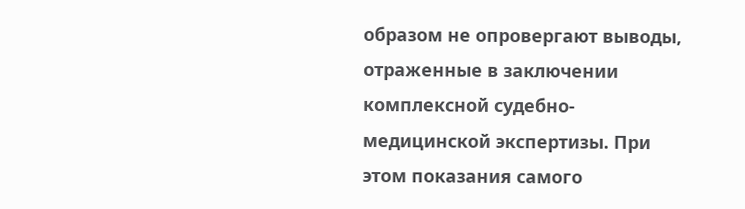образом не опровергают выводы, отраженные в заключении комплексной судебно-медицинской экспертизы. При этом показания самого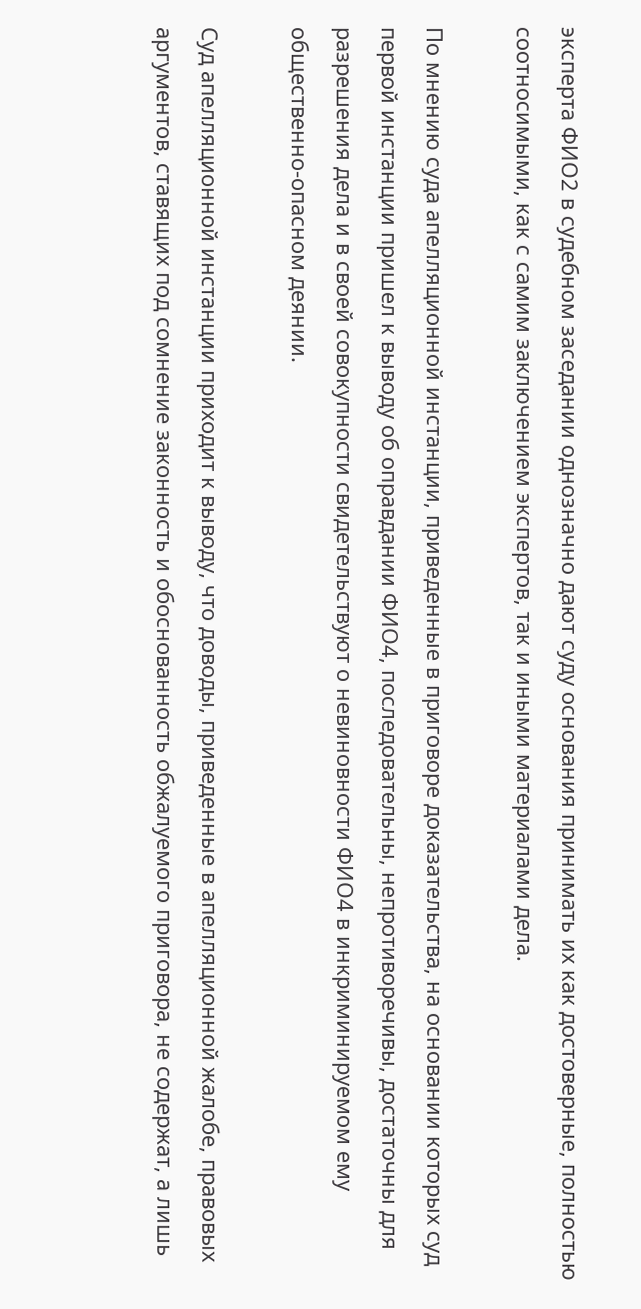эксперта ФИО2 в судебном заседании однозначно дают суду основания принимать их как достоверные, полностью соотносимыми, как с самим заключением экспертов, так и иными материалами дела.

По мнению суда апелляционной инстанции, приведенные в приговоре доказательства, на основании которых суд первой инстанции пришел к выводу об оправдании ФИО4, последовательны, непротиворечивы, достаточны для разрешения дела и в своей совокупности свидетельствуют о невиновности ФИО4 в инкриминируемом ему общественно-опасном деянии.

Суд апелляционной инстанции приходит к выводу, что доводы, приведенные в апелляционной жалобе, правовых аргументов, ставящих под сомнение законность и обоснованность обжалуемого приговора, не содержат, а лишь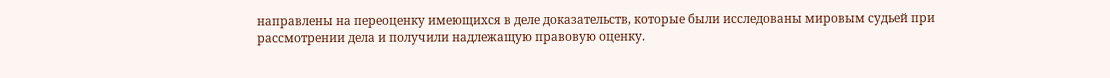направлены на переоценку имеющихся в деле доказательств, которые были исследованы мировым судьей при рассмотрении дела и получили надлежащую правовую оценку.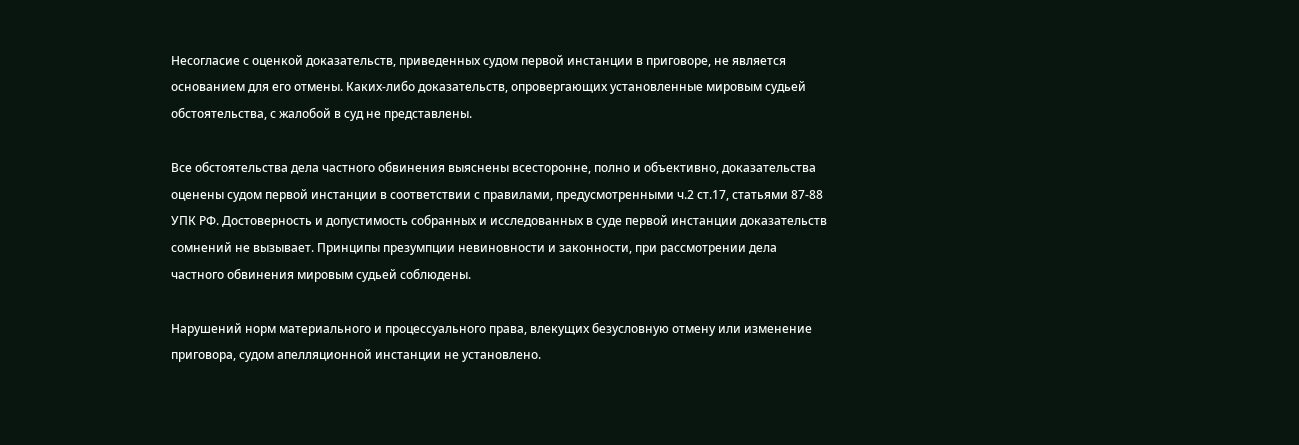Несогласие с оценкой доказательств, приведенных судом первой инстанции в приговоре, не является основанием для его отмены. Каких-либо доказательств, опровергающих установленные мировым судьей обстоятельства, с жалобой в суд не представлены.

Все обстоятельства дела частного обвинения выяснены всесторонне, полно и объективно, доказательства оценены судом первой инстанции в соответствии с правилами, предусмотренными ч.2 ст.17, статьями 87-88 УПК РФ. Достоверность и допустимость собранных и исследованных в суде первой инстанции доказательств сомнений не вызывает. Принципы презумпции невиновности и законности, при рассмотрении дела частного обвинения мировым судьей соблюдены.

Нарушений норм материального и процессуального права, влекущих безусловную отмену или изменение приговора, судом апелляционной инстанции не установлено.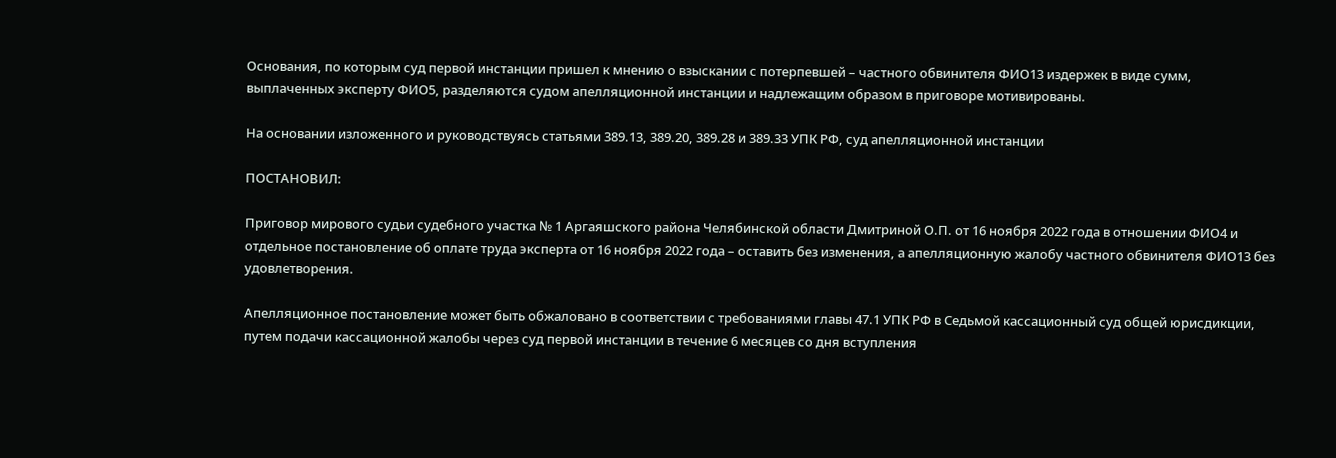Основания, по которым суд первой инстанции пришел к мнению о взыскании с потерпевшей – частного обвинителя ФИО13 издержек в виде сумм, выплаченных эксперту ФИО5, разделяются судом апелляционной инстанции и надлежащим образом в приговоре мотивированы.

На основании изложенного и руководствуясь статьями 389.13, 389.20, 389.28 и 389.33 УПК РФ, суд апелляционной инстанции

ПОСТАНОВИЛ:

Приговор мирового судьи судебного участка № 1 Аргаяшского района Челябинской области Дмитриной О.П. от 16 ноября 2022 года в отношении ФИО4 и отдельное постановление об оплате труда эксперта от 16 ноября 2022 года – оставить без изменения, а апелляционную жалобу частного обвинителя ФИО13 без удовлетворения.

Апелляционное постановление может быть обжаловано в соответствии с требованиями главы 47.1 УПК РФ в Седьмой кассационный суд общей юрисдикции, путем подачи кассационной жалобы через суд первой инстанции в течение 6 месяцев со дня вступления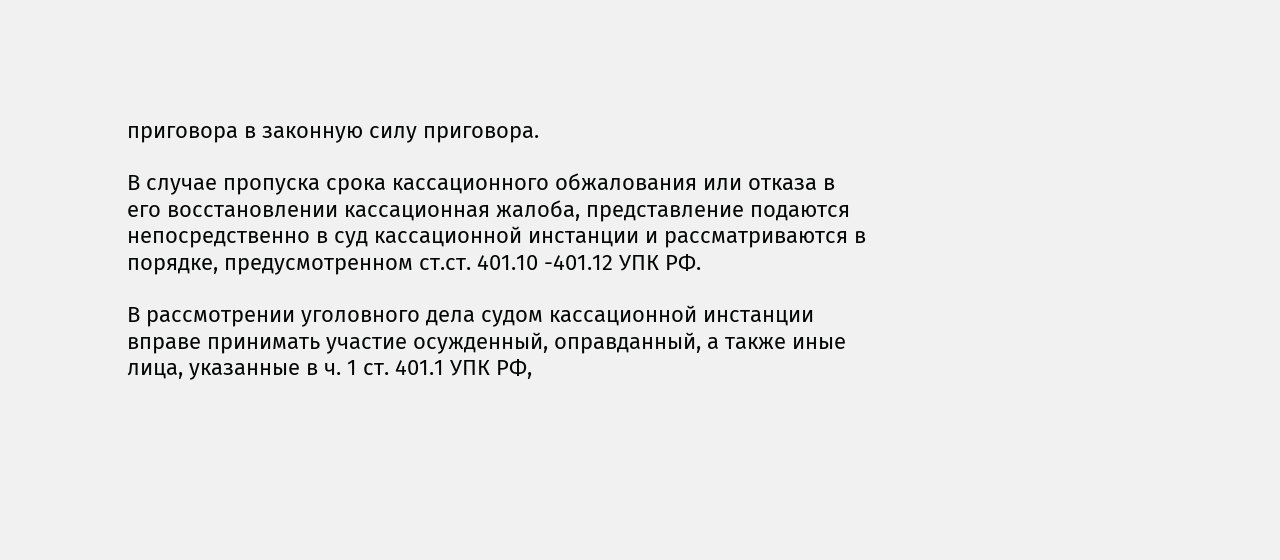приговора в законную силу приговора.

В случае пропуска срока кассационного обжалования или отказа в его восстановлении кассационная жалоба, представление подаются непосредственно в суд кассационной инстанции и рассматриваются в порядке, предусмотренном ст.ст. 401.10 -401.12 УПК РФ.

В рассмотрении уголовного дела судом кассационной инстанции вправе принимать участие осужденный, оправданный, а также иные лица, указанные в ч. 1 ст. 401.1 УПК РФ,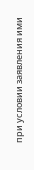при условии заявления ими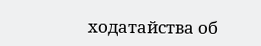ходатайства об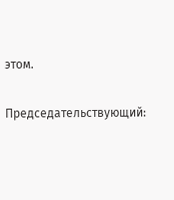этом.

Председательствующий: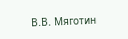В.В. Мяготин